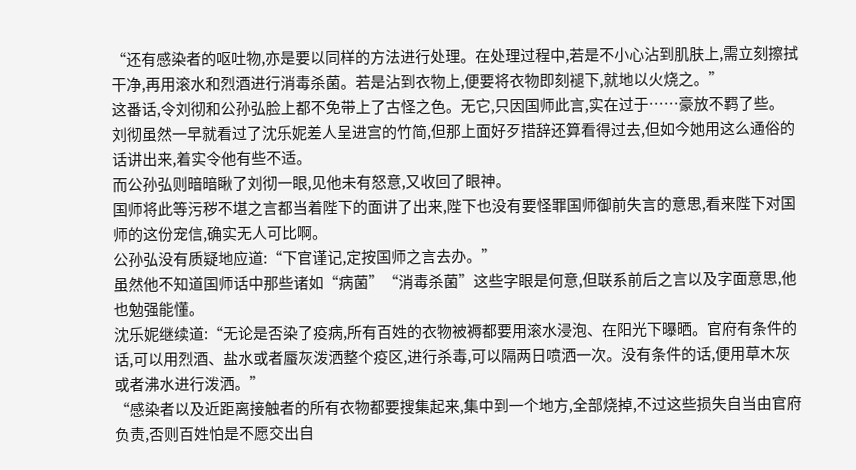“还有感染者的呕吐物,亦是要以同样的方法进行处理。在处理过程中,若是不小心沾到肌肤上,需立刻擦拭干净,再用滚水和烈酒进行消毒杀菌。若是沾到衣物上,便要将衣物即刻褪下,就地以火烧之。”
这番话,令刘彻和公孙弘脸上都不免带上了古怪之色。无它,只因国师此言,实在过于……豪放不羁了些。
刘彻虽然一早就看过了沈乐妮差人呈进宫的竹简,但那上面好歹措辞还算看得过去,但如今她用这么通俗的话讲出来,着实令他有些不适。
而公孙弘则暗暗瞅了刘彻一眼,见他未有怒意,又收回了眼神。
国师将此等污秽不堪之言都当着陛下的面讲了出来,陛下也没有要怪罪国师御前失言的意思,看来陛下对国师的这份宠信,确实无人可比啊。
公孙弘没有质疑地应道:“下官谨记,定按国师之言去办。”
虽然他不知道国师话中那些诸如“病菌”“消毒杀菌”这些字眼是何意,但联系前后之言以及字面意思,他也勉强能懂。
沈乐妮继续道:“无论是否染了疫病,所有百姓的衣物被褥都要用滚水浸泡、在阳光下曝晒。官府有条件的话,可以用烈酒、盐水或者蜃灰泼洒整个疫区,进行杀毒,可以隔两日喷洒一次。没有条件的话,便用草木灰或者沸水进行泼洒。”
“感染者以及近距离接触者的所有衣物都要搜集起来,集中到一个地方,全部烧掉,不过这些损失自当由官府负责,否则百姓怕是不愿交出自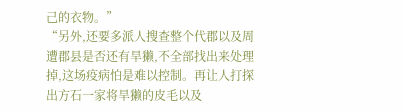己的衣物。”
“另外,还要多派人搜查整个代郡以及周遭郡县是否还有旱獭,不全部找出来处理掉,这场疫病怕是难以控制。再让人打探出方石一家将旱獭的皮毛以及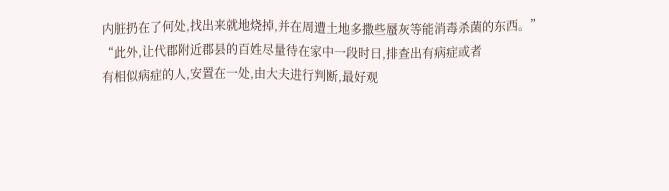内脏扔在了何处,找出来就地烧掉,并在周遭土地多撒些蜃灰等能消毒杀菌的东西。”
“此外,让代郡附近郡县的百姓尽量待在家中一段时日,排查出有病症或者
有相似病症的人,安置在一处,由大夫进行判断,最好观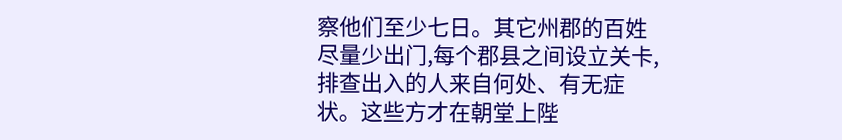察他们至少七日。其它州郡的百姓尽量少出门,每个郡县之间设立关卡,排查出入的人来自何处、有无症状。这些方才在朝堂上陛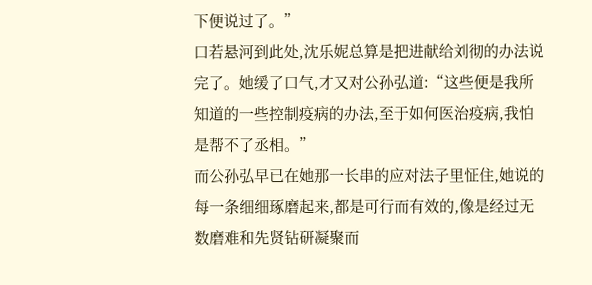下便说过了。”
口若悬河到此处,沈乐妮总算是把进献给刘彻的办法说完了。她缓了口气,才又对公孙弘道:“这些便是我所知道的一些控制疫病的办法,至于如何医治疫病,我怕是帮不了丞相。”
而公孙弘早已在她那一长串的应对法子里怔住,她说的每一条细细琢磨起来,都是可行而有效的,像是经过无数磨难和先贤钻研凝聚而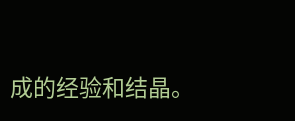成的经验和结晶。